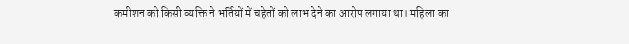कमीशन को किसी व्यक्ति ने भर्तियों में चहेतों को लाभ देने का आरोप लगाया था। महिला का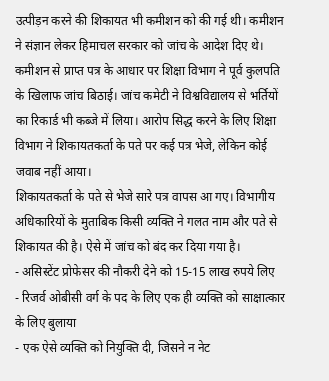उत्पीड़न करने की शिकायत भी कमीशन को की गई थी। कमीशन ने संज्ञान लेकर हिमाचल सरकार को जांच के आदेश दिए थे।
कमीशन से प्राप्त पत्र के आधार पर शिक्षा विभाग ने पूर्व कुलपति के खिलाफ जांच बिठाई। जांच कमेटी ने विश्वविद्यालय से भर्तियों का रिकार्ड भी कब्जे में लिया। आरोप सिद्ध करने के लिए शिक्षा विभाग ने शिकायतकर्ता के पते पर कई पत्र भेजे, लेकिन कोई जवाब नहीं आया।
शिकायतकर्ता के पते से भेजे सारे पत्र वापस आ गए। विभागीय अधिकारियों के मुताबिक किसी व्यक्ति ने गलत नाम और पते से शिकायत की है। ऐसे में जांच को बंद कर दिया गया है।
- असिस्टेंट प्रोफेसर की नौकरी देने को 15-15 लाख रुपये लिए
- रिजर्व ओबीसी वर्ग के पद के लिए एक ही व्यक्ति को साक्षात्कार के लिए बुलाया
- एक ऐसे व्यक्ति को नियुक्ति दी, जिसने न नेट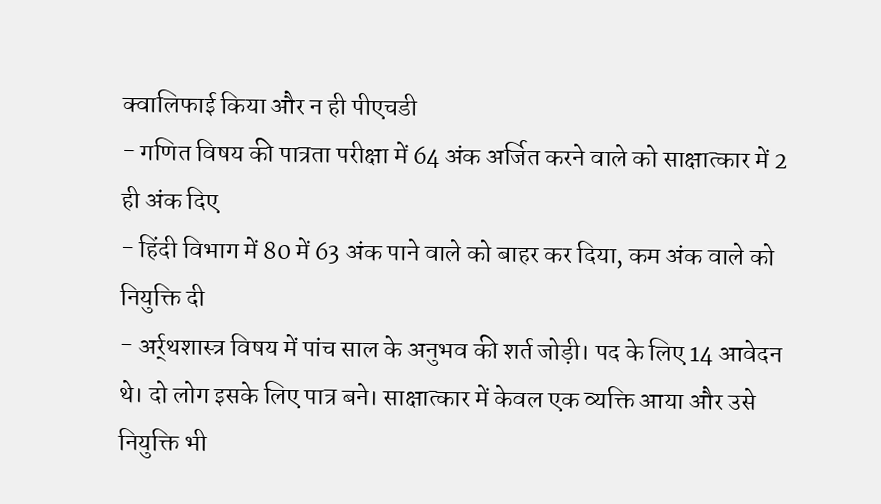क्वालिफाई किया और न ही पीएचडी
- गणित विषय की पात्रता परीक्षा में 64 अंक अर्जित करने वाले को साक्षात्कार में 2 ही अंक दिए
- हिंदी विभाग में 80 में 63 अंक पाने वाले को बाहर कर दिया, कम अंक वाले को नियुक्ति दी
- अर्र्थशास्त्र विषय में पांच साल के अनुभव की शर्त जोड़ी। पद के लिए 14 आवेदन थे। दो लोग इसके लिए पात्र बने। साक्षात्कार में केवल एक व्यक्ति आया और उसे नियुक्ति भी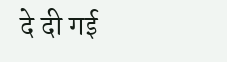दे दी गई